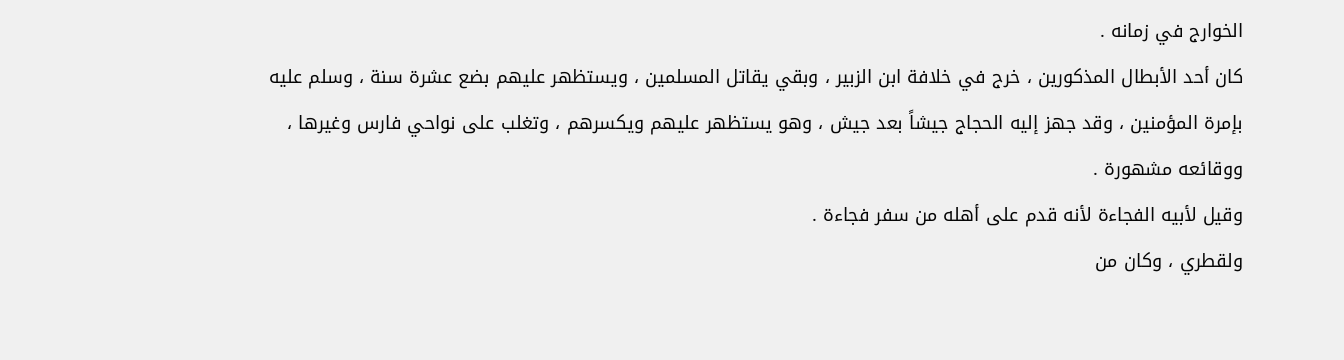الخوارج في زمانه .
كان أحد الأبطال المذكورين ، خرج في خلافة ابن الزبير ، وبقي يقاتل المسلمين ، ويستظهر عليهم بضع عشرة سنة ، وسلم عليه بإمرة المؤمنين ، وقد جهز إليه الحجاج جيشاً بعد جيش ، وهو يستظهر عليهم ويكسرهم ، وتغلب على نواحي فارس وغيرها ، ووقائعه مشهورة .
وقيل لأبيه الفجاءة لأنه قدم على أهله من سفر فجاءة .
ولقطري ، وكان من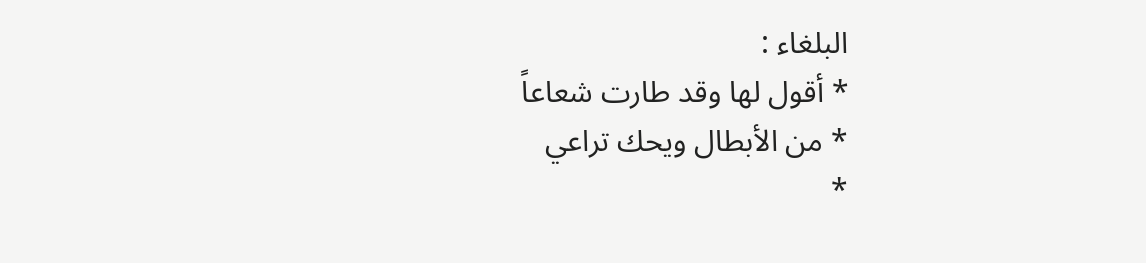البلغاء :
* أقول لها وقد طارت شعاعاً
* من الأبطال ويحك تراعي
*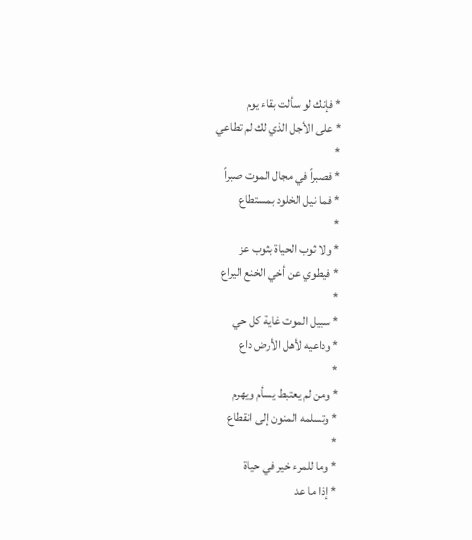* فإنك لو سألت بقاء يوم
* على الأجل الذي لك لم تطاعي
*
* فصبراً في مجال الموت صبراً
* فما نيل الخلود بمستطاع
*
* ولا ثوب الحياة بثوب عز
* فيطوي عن أخي الخنع اليراع
*
* سبيل الموت غاية كل حي
* وداعيه لأهل الأرض داع
*
* ومن لم يعتبط يسأم ويهرم
* وتسلمه المنون إلى انقطاع
*
* وما للمرء خير في حياة
* إذا ما عد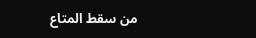من سقط المتاع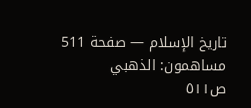تاريخ الإسلام — صفحة 511
مساهمون: الذهبي
ص٥١١